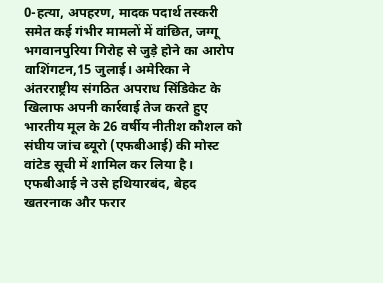0-हत्या, अपहरण, मादक पदार्थ तस्करी समेत कई गंभीर मामलों में वांछित, जग्गू भगवानपुरिया गिरोह से जुड़े होने का आरोप
वाशिंगटन,15 जुलाई। अमेरिका ने अंतरराष्ट्रीय संगठित अपराध सिंडिकेट के खिलाफ अपनी कार्रवाई तेज करते हुए भारतीय मूल के 26 वर्षीय नीतीश कौशल को संघीय जांच ब्यूरो (एफबीआई) की मोस्ट वांटेड सूची में शामिल कर लिया है। एफबीआई ने उसे हथियारबंद, बेहद खतरनाक और फरार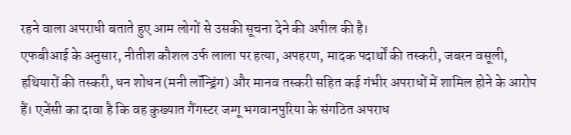रहने वाला अपराधी बताते हुए आम लोगों से उसकी सूचना देने की अपील की है।
एफबीआई के अनुसार, नीतीश कौशल उर्फ लाला पर हत्या, अपहरण, मादक पदार्थों की तस्करी, जबरन वसूली, हथियारों की तस्करी, धन शोधन (मनी लॉन्ड्रिंग) और मानव तस्करी सहित कई गंभीर अपराधों में शामिल होने के आरोप हैं। एजेंसी का दावा है कि वह कुख्यात गैंगस्टर जग्गू भगवानपुरिया के संगठित अपराध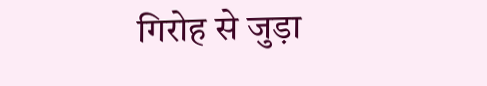गिरोह से जुड़ा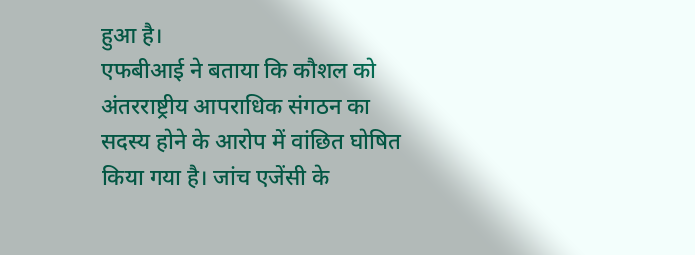हुआ है।
एफबीआई ने बताया कि कौशल को अंतरराष्ट्रीय आपराधिक संगठन का सदस्य होने के आरोप में वांछित घोषित किया गया है। जांच एजेंसी के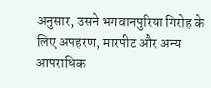अनुसार, उसने भगवानपुरिया गिरोह के लिए अपहरण, मारपीट और अन्य आपराधिक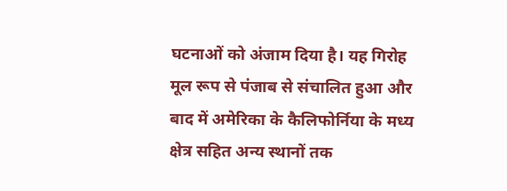घटनाओं को अंजाम दिया है। यह गिरोह मूल रूप से पंजाब से संचालित हुआ और बाद में अमेरिका के कैलिफोर्निया के मध्य क्षेत्र सहित अन्य स्थानों तक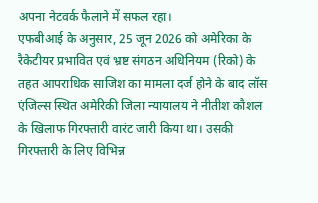अपना नेटवर्क फैलाने में सफल रहा।
एफबीआई के अनुसार, 25 जून 2026 को अमेरिका के रैकेटीयर प्रभावित एवं भ्रष्ट संगठन अधिनियम (रिको) के तहत आपराधिक साजिश का मामला दर्ज होने के बाद लॉस एंजिल्स स्थित अमेरिकी जिला न्यायालय ने नीतीश कौशल के खिलाफ गिरफ्तारी वारंट जारी किया था। उसकी गिरफ्तारी के लिए विभिन्न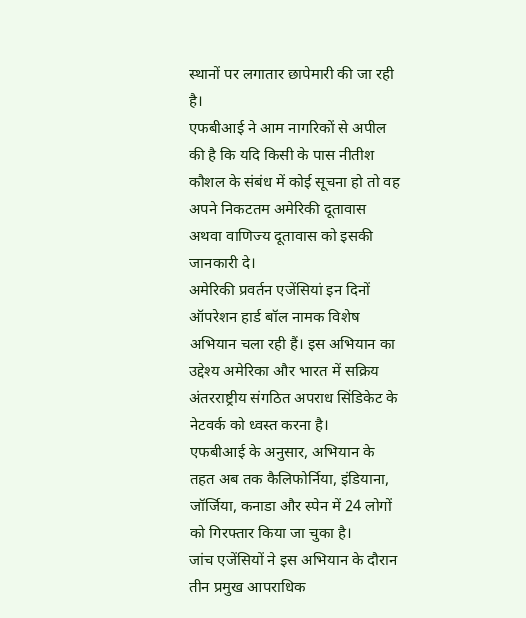स्थानों पर लगातार छापेमारी की जा रही है।
एफबीआई ने आम नागरिकों से अपील की है कि यदि किसी के पास नीतीश कौशल के संबंध में कोई सूचना हो तो वह अपने निकटतम अमेरिकी दूतावास अथवा वाणिज्य दूतावास को इसकी जानकारी दे।
अमेरिकी प्रवर्तन एजेंसियां इन दिनों ऑपरेशन हार्ड बॉल नामक विशेष अभियान चला रही हैं। इस अभियान का उद्देश्य अमेरिका और भारत में सक्रिय अंतरराष्ट्रीय संगठित अपराध सिंडिकेट के नेटवर्क को ध्वस्त करना है।
एफबीआई के अनुसार, अभियान के तहत अब तक कैलिफोर्निया, इंडियाना, जॉर्जिया, कनाडा और स्पेन में 24 लोगों को गिरफ्तार किया जा चुका है।
जांच एजेंसियों ने इस अभियान के दौरान तीन प्रमुख आपराधिक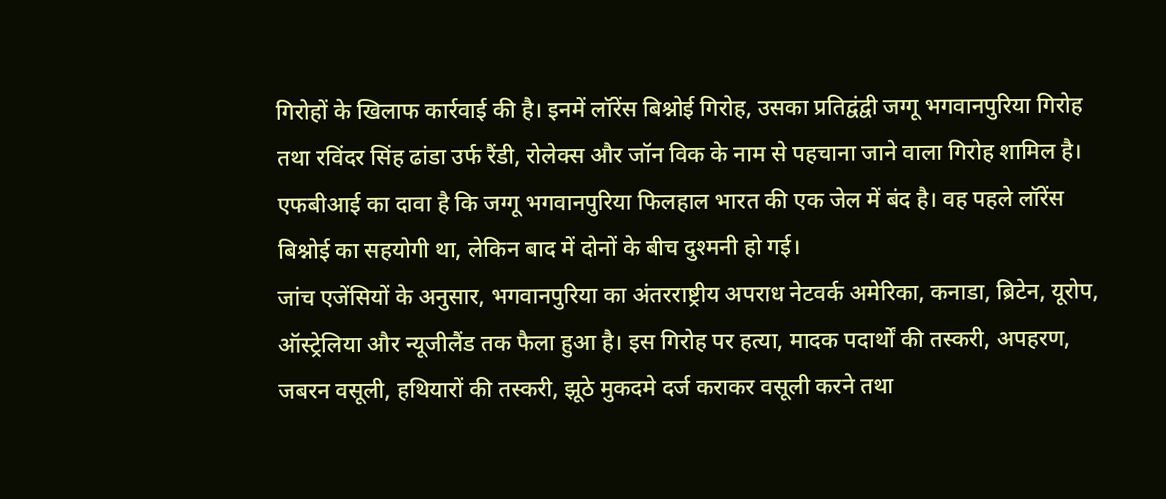गिरोहों के खिलाफ कार्रवाई की है। इनमें लॉरेंस बिश्नोई गिरोह, उसका प्रतिद्वंद्वी जग्गू भगवानपुरिया गिरोह तथा रविंदर सिंह ढांडा उर्फ रैंडी, रोलेक्स और जॉन विक के नाम से पहचाना जाने वाला गिरोह शामिल है।
एफबीआई का दावा है कि जग्गू भगवानपुरिया फिलहाल भारत की एक जेल में बंद है। वह पहले लॉरेंस बिश्नोई का सहयोगी था, लेकिन बाद में दोनों के बीच दुश्मनी हो गई।
जांच एजेंसियों के अनुसार, भगवानपुरिया का अंतरराष्ट्रीय अपराध नेटवर्क अमेरिका, कनाडा, ब्रिटेन, यूरोप, ऑस्ट्रेलिया और न्यूजीलैंड तक फैला हुआ है। इस गिरोह पर हत्या, मादक पदार्थों की तस्करी, अपहरण, जबरन वसूली, हथियारों की तस्करी, झूठे मुकदमे दर्ज कराकर वसूली करने तथा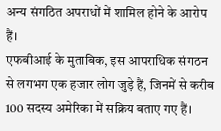अन्य संगठित अपराधों में शामिल होने के आरोप हैं।
एफबीआई के मुताबिक, इस आपराधिक संगठन से लगभग एक हजार लोग जुड़े हैं, जिनमें से करीब 100 सदस्य अमेरिका में सक्रिय बताए गए हैं।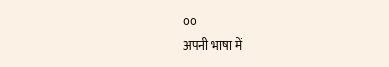००
अपनी भाषा में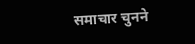समाचार चुनने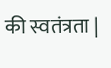की स्वतंत्रता |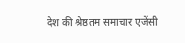देश की श्रेष्ठतम समाचार एजेंसी